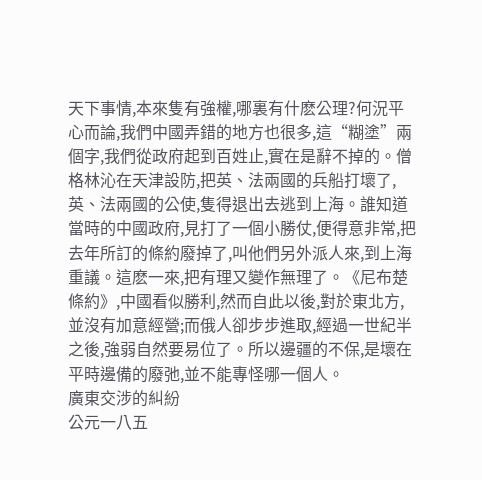天下事情,本來隻有強權,哪裏有什麽公理?何況平心而論,我們中國弄錯的地方也很多,這“糊塗”兩個字,我們從政府起到百姓止,實在是辭不掉的。僧格林沁在天津設防,把英、法兩國的兵船打壞了,英、法兩國的公使,隻得退出去逃到上海。誰知道當時的中國政府,見打了一個小勝仗,便得意非常,把去年所訂的條約廢掉了,叫他們另外派人來,到上海重議。這麽一來,把有理又變作無理了。《尼布楚條約》,中國看似勝利,然而自此以後,對於東北方,並沒有加意經營;而俄人卻步步進取,經過一世紀半之後,強弱自然要易位了。所以邊疆的不保,是壞在平時邊備的廢弛,並不能專怪哪一個人。
廣東交涉的糾紛
公元一八五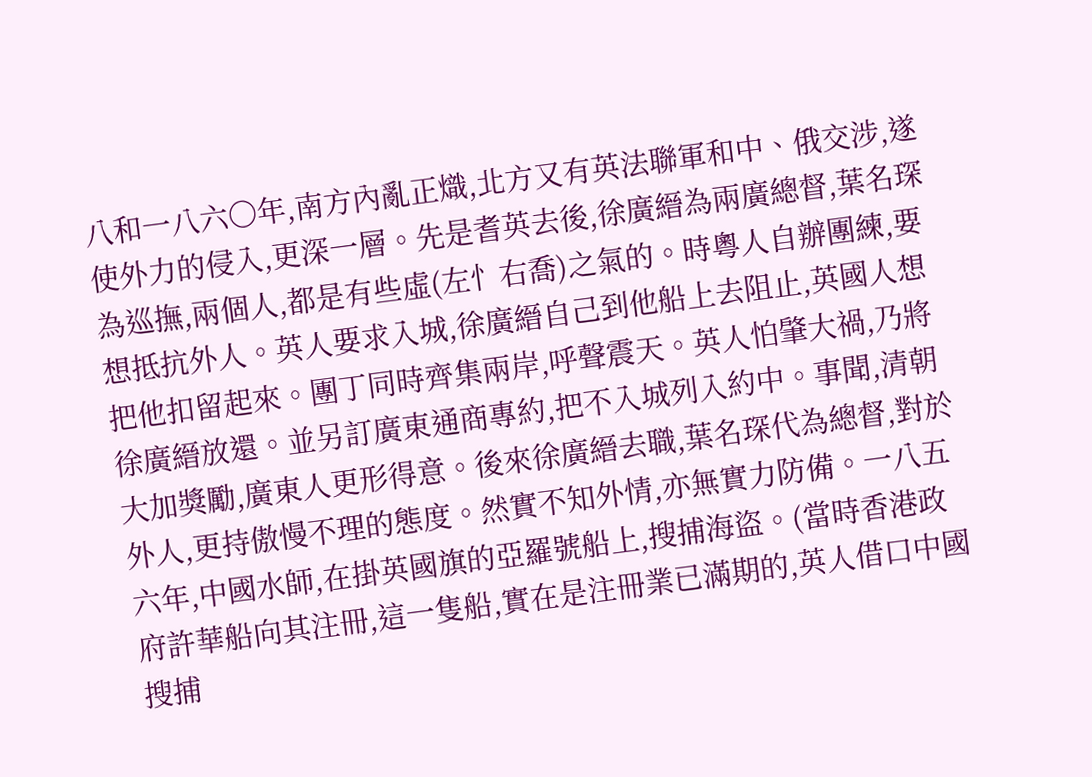八和一八六〇年,南方內亂正熾,北方又有英法聯軍和中、俄交涉,遂使外力的侵入,更深一層。先是耆英去後,徐廣縉為兩廣總督,葉名琛為巡撫,兩個人,都是有些虛(左忄右喬)之氣的。時粵人自辦團練,要想抵抗外人。英人要求入城,徐廣縉自己到他船上去阻止,英國人想把他扣留起來。團丁同時齊集兩岸,呼聲震天。英人怕肇大禍,乃將徐廣縉放還。並另訂廣東通商專約,把不入城列入約中。事聞,清朝大加獎勵,廣東人更形得意。後來徐廣縉去職,葉名琛代為總督,對於外人,更持傲慢不理的態度。然實不知外情,亦無實力防備。一八五六年,中國水師,在掛英國旗的亞羅號船上,搜捕海盜。(當時香港政府許華船向其注冊,這一隻船,實在是注冊業已滿期的,英人借口中國搜捕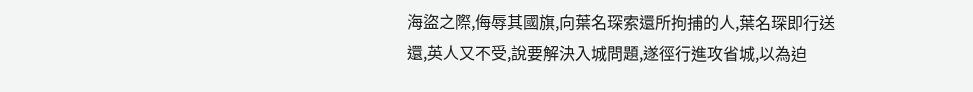海盜之際,侮辱其國旗,向葉名琛索還所拘捕的人,葉名琛即行送還,英人又不受,說要解決入城問題,遂徑行進攻省城,以為迫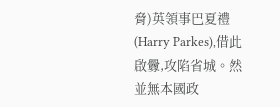脅)英領事巴夏禮(Harry Parkes),借此啟釁,攻陷省城。然並無本國政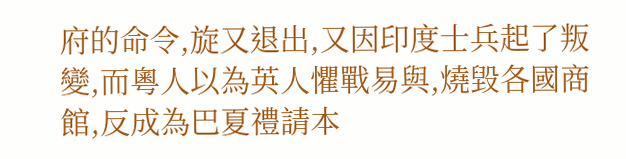府的命令,旋又退出,又因印度士兵起了叛變,而粵人以為英人懼戰易與,燒毀各國商館,反成為巴夏禮請本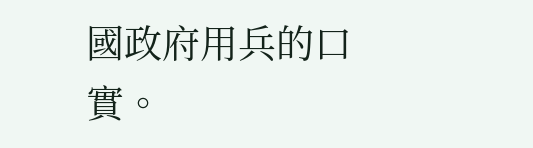國政府用兵的口實。